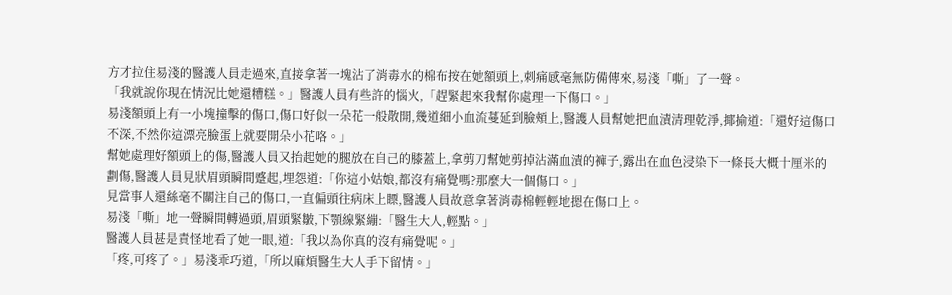方才拉住易淺的醫護人員走過來,直接拿著一塊沾了消毒水的棉布按在她額頭上,刺痛感毫無防備傳來,易淺「嘶」了一聲。
「我就說你現在情況比她還糟糕。」醫護人員有些許的惱火,「趕緊起來我幫你處理一下傷口。」
易淺額頭上有一小塊撞擊的傷口,傷口好似一朵花一般散開,幾道細小血流蔓延到臉頰上,醫護人員幫她把血漬清理乾淨,揶揄道:「還好這傷口不深,不然你這漂亮臉蛋上就要開朵小花咯。」
幫她處理好額頭上的傷,醫護人員又抬起她的腿放在自己的膝蓋上,拿剪刀幫她剪掉沾滿血漬的褲子,露出在血色浸染下一條長大概十厘米的劃傷,醫護人員見狀眉頭瞬間蹙起,埋怨道:「你這小姑娘,都沒有痛覺嗎?那麼大一個傷口。」
見當事人還絲毫不關注自己的傷口,一直偏頭往病床上瞟,醫護人員故意拿著消毒棉輕輕地摁在傷口上。
易淺「嘶」地一聲瞬間轉過頭,眉頭緊皺,下顎線緊繃:「醫生大人,輕點。」
醫護人員甚是責怪地看了她一眼,道:「我以為你真的沒有痛覺呢。」
「疼,可疼了。」易淺乖巧道,「所以麻煩醫生大人手下留情。」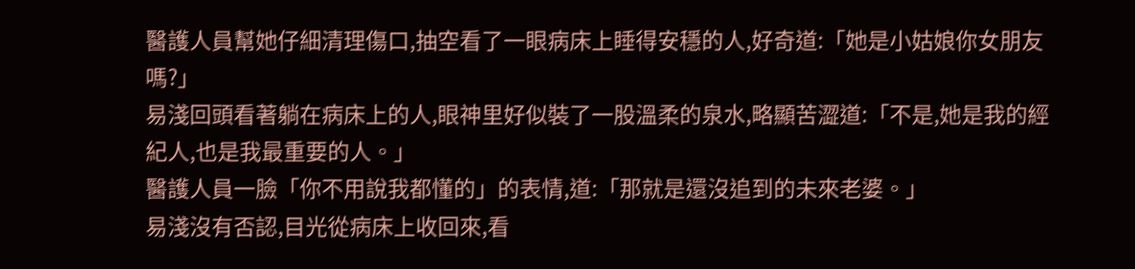醫護人員幫她仔細清理傷口,抽空看了一眼病床上睡得安穩的人,好奇道:「她是小姑娘你女朋友嗎?」
易淺回頭看著躺在病床上的人,眼神里好似裝了一股溫柔的泉水,略顯苦澀道:「不是,她是我的經紀人,也是我最重要的人。」
醫護人員一臉「你不用說我都懂的」的表情,道:「那就是還沒追到的未來老婆。」
易淺沒有否認,目光從病床上收回來,看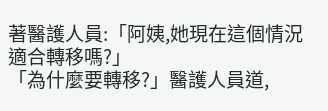著醫護人員:「阿姨,她現在這個情況適合轉移嗎?」
「為什麼要轉移?」醫護人員道,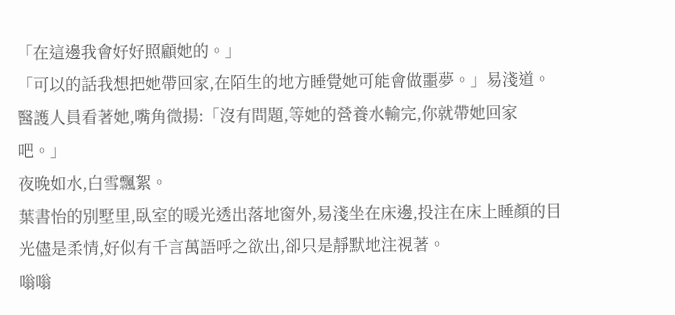「在這邊我會好好照顧她的。」
「可以的話我想把她帶回家,在陌生的地方睡覺她可能會做噩夢。」易淺道。
醫護人員看著她,嘴角微揚:「沒有問題,等她的營養水輸完,你就帶她回家吧。」
夜晚如水,白雪飄絮。
葉書怡的別墅里,臥室的暖光透出落地窗外,易淺坐在床邊,投注在床上睡顏的目光儘是柔情,好似有千言萬語呼之欲出,卻只是靜默地注視著。
嗡嗡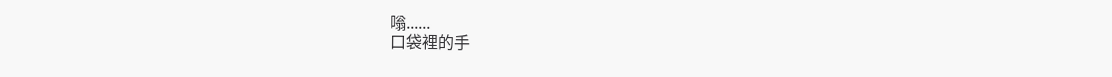嗡......
口袋裡的手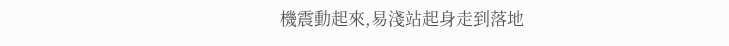機震動起來,易淺站起身走到落地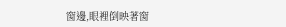窗邊,眼裡倒映著窗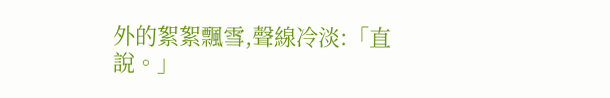外的絮絮飄雪,聲線冷淡:「直說。」